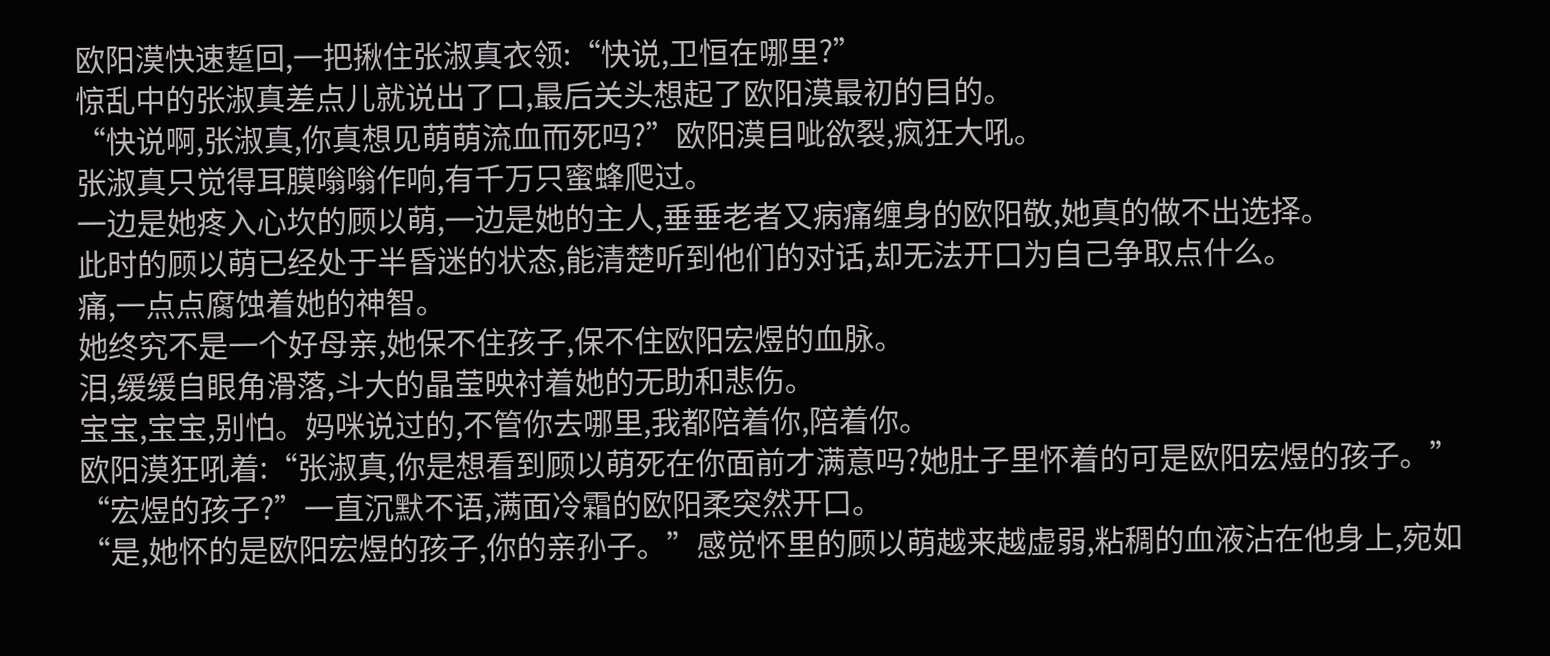欧阳漠快速踅回,一把揪住张淑真衣领:“快说,卫恒在哪里?”
惊乱中的张淑真差点儿就说出了口,最后关头想起了欧阳漠最初的目的。
“快说啊,张淑真,你真想见萌萌流血而死吗?”欧阳漠目呲欲裂,疯狂大吼。
张淑真只觉得耳膜嗡嗡作响,有千万只蜜蜂爬过。
一边是她疼入心坎的顾以萌,一边是她的主人,垂垂老者又病痛缠身的欧阳敬,她真的做不出选择。
此时的顾以萌已经处于半昏迷的状态,能清楚听到他们的对话,却无法开口为自己争取点什么。
痛,一点点腐蚀着她的神智。
她终究不是一个好母亲,她保不住孩子,保不住欧阳宏煜的血脉。
泪,缓缓自眼角滑落,斗大的晶莹映衬着她的无助和悲伤。
宝宝,宝宝,别怕。妈咪说过的,不管你去哪里,我都陪着你,陪着你。
欧阳漠狂吼着:“张淑真,你是想看到顾以萌死在你面前才满意吗?她肚子里怀着的可是欧阳宏煜的孩子。”
“宏煜的孩子?”一直沉默不语,满面冷霜的欧阳柔突然开口。
“是,她怀的是欧阳宏煜的孩子,你的亲孙子。”感觉怀里的顾以萌越来越虚弱,粘稠的血液沾在他身上,宛如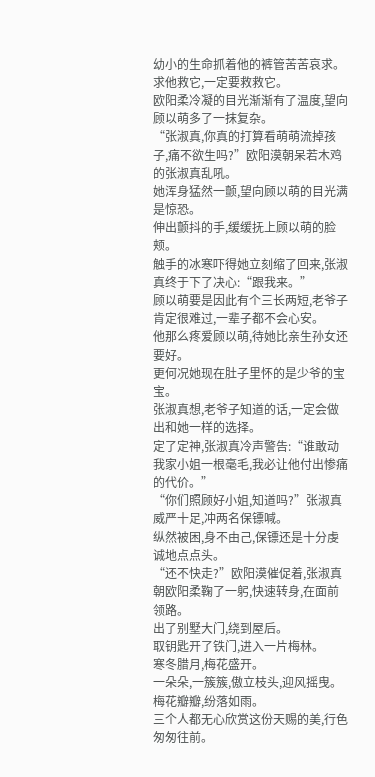幼小的生命抓着他的裤管苦苦哀求。
求他救它,一定要救救它。
欧阳柔冷凝的目光渐渐有了温度,望向顾以萌多了一抹复杂。
“张淑真,你真的打算看萌萌流掉孩子,痛不欲生吗?”欧阳漠朝呆若木鸡的张淑真乱吼。
她浑身猛然一颤,望向顾以萌的目光满是惊恐。
伸出颤抖的手,缓缓抚上顾以萌的脸颊。
触手的冰寒吓得她立刻缩了回来,张淑真终于下了决心:“跟我来。”
顾以萌要是因此有个三长两短,老爷子肯定很难过,一辈子都不会心安。
他那么疼爱顾以萌,待她比亲生孙女还要好。
更何况她现在肚子里怀的是少爷的宝宝。
张淑真想,老爷子知道的话,一定会做出和她一样的选择。
定了定神,张淑真冷声警告:“谁敢动我家小姐一根毫毛,我必让他付出惨痛的代价。”
“你们照顾好小姐,知道吗?”张淑真威严十足,冲两名保镖喊。
纵然被困,身不由己,保镖还是十分虔诚地点点头。
“还不快走?”欧阳漠催促着,张淑真朝欧阳柔鞠了一躬,快速转身,在面前领路。
出了别墅大门,绕到屋后。
取钥匙开了铁门,进入一片梅林。
寒冬腊月,梅花盛开。
一朵朵,一簇簇,傲立枝头,迎风摇曳。
梅花瓣瓣,纷落如雨。
三个人都无心欣赏这份天赐的美,行色匆匆往前。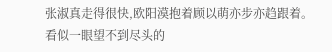张淑真走得很快,欧阳漠抱着顾以萌亦步亦趋跟着。
看似一眼望不到尽头的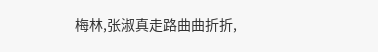梅林,张淑真走路曲曲折折,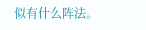似有什么阵法。